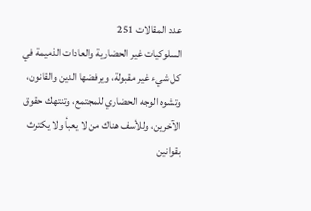عدد المقالات 251
السلوكيات غير الحضارية والعادات الذميمة في كل شيء غير مقبولة، ويرفضها الدين والقانون، وتشوه الوجه الحضاري للمجتمع، وتنتهك حقوق الآخرين، وللأسف هناك من لا يعبأ ولا يكترث بقوانين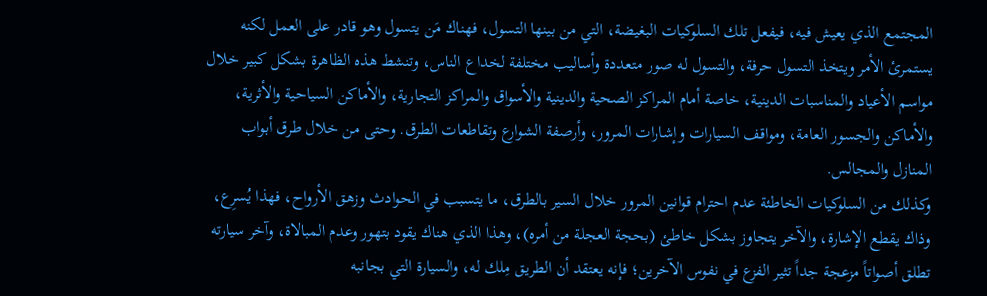المجتمع الذي يعيش فيه، فيفعل تلك السلوكيات البغيضة، التي من بينها التسول، فهناك مَن يتسول وهو قادر على العمل لكنه يستمرئ الأمر ويتخذ التسول حرفة، والتسول له صور متعددة وأساليب مختلفة لخداع الناس، وتنشط هذه الظاهرة بشكل كبير خلال مواسم الأعياد والمناسبات الدينية، خاصة أمام المراكز الصحية والدينية والأسواق والمراكز التجارية، والأماكن السياحية والأثرية، والأماكن والجسور العامة، ومواقف السيارات وإشارات المرور، وأرصفة الشوارع وتقاطعات الطرق. وحتى من خلال طرق أبواب المنازل والمجالس.
وكذلك من السلوكيات الخاطئة عدم احترام قوانين المرور خلال السير بالطرق، ما يتسبب في الحوادث وزهق الأرواح، فهذا يُسرِع، وذاك يقطع الإشارة، والآخر يتجاوز بشكل خاطئ (بحجة العجلة من أمره)، وهذا الذي هناك يقود بتهور وعدم المبالاة، وآخر سيارته تطلق أصواتاً مزعجة جداً تثير الفزع في نفوس الآخرين؛ فإنه يعتقد أن الطريق مِلك له، والسيارة التي بجانبه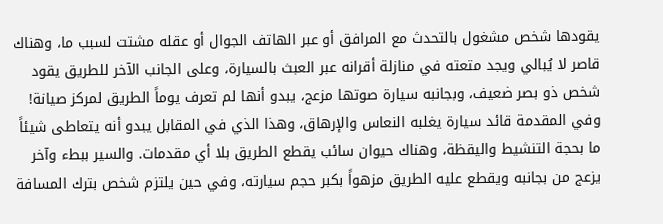يقودها شخص مشغول بالتحدث مع المرافق أو عبر الهاتف الجوال أو عقله مشتت لسبب ما، وهناك قاصر لا يُبالي ويجد متعته في منازلة أقرانه عبر العبث بالسيارة، وعلى الجانب الآخر للطريق يقود شخص ذو بصر ضعيف، وبجانبه سيارة صوتها مزعج، يبدو أنها لم تعرف يوماً الطريق لمركز صيانة! وفي المقدمة قائد سيارة يغلبه النعاس والإرهاق، وهذا الذي في المقابل يبدو أنه يتعاطى شيئاً ما بحجة التنشيط واليقظة، وهناك حيوان سائب يقطع الطريق بلا أي مقدمات. والسير ببطء وآخر يزعج من بجانبه ويقطع عليه الطريق مزهواً بكبر حجم سيارته، وفي حين يلتزم شخص بترك المسافة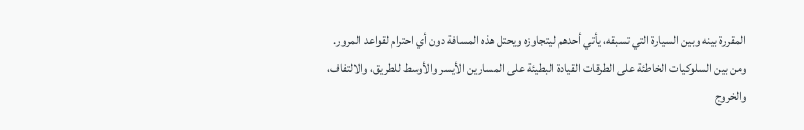المقررة بينه وبين السيارة التي تسبقه، يأتي أحدهم ليتجاوزه ويحتل هذه المسافة دون أي احترام لقواعد المرور.
ومن بين السلوكيات الخاطئة على الطرقات القيادة البطيئة على المسارين الأيسر والأوسط للطريق، والالتفاف، والخروج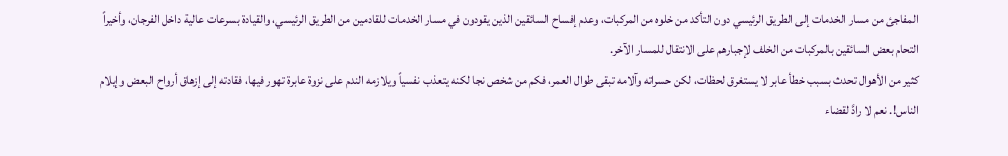المفاجئ من مسار الخدمات إلى الطريق الرئيسي دون التأكد من خلوه من المركبات، وعدم إفساح السائقين الذين يقودون في مسار الخدمات للقادمين من الطريق الرئيسي، والقيادة بسرعات عالية داخل الفرجان، وأخيراً التحام بعض السائقين بالمركبات من الخلف لإجبارهم على الانتقال للمسار الآخر.
كثير من الأهوال تحدث بسبب خطأ عابر لا يستغرق لحظات، لكن حسراته وآلامه تبقى طوال العمر، فكم من شخص نجا لكنه يتعذب نفسياً ويلازمه الندم على نزوة عابرة تهور فيها، فقادته إلى إزهاق أرواح البعض وإيلام الناس!. نعم لا رادَّ لقضاء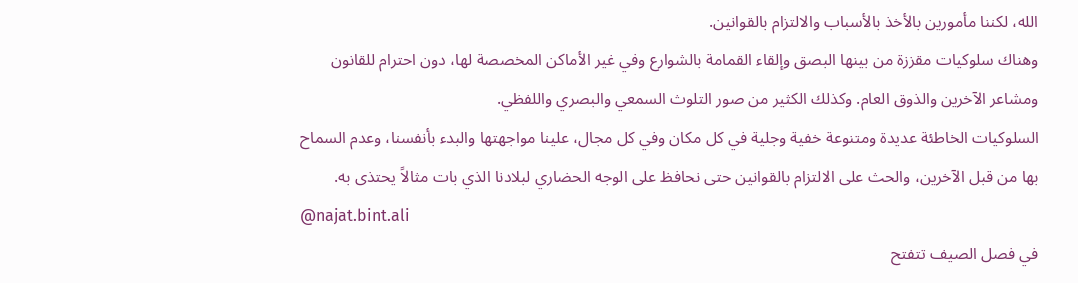الله، لكننا مأمورين بالأخذ بالأسباب والالتزام بالقوانين.
وهناك سلوكيات مقززة من بينها البصق وإلقاء القمامة بالشوارع وفي غير الأماكن المخصصة لها، دون احترام للقانون ومشاعر الآخرين والذوق العام. وكذلك الكثير من صور التلوث السمعي والبصري واللفظي.
السلوكيات الخاطئة عديدة ومتنوعة خفية وجلية في كل مكان وفي كل مجال، علينا مواجهتها والبدء بأنفسنا، وعدم السماح بها من قبل الآخرين، والحث على الالتزام بالقوانين حتى نحافظ على الوجه الحضاري لبلادنا الذي بات مثالاً يحتذى به.
@najat.bint.ali
في فصل الصيف تتفتح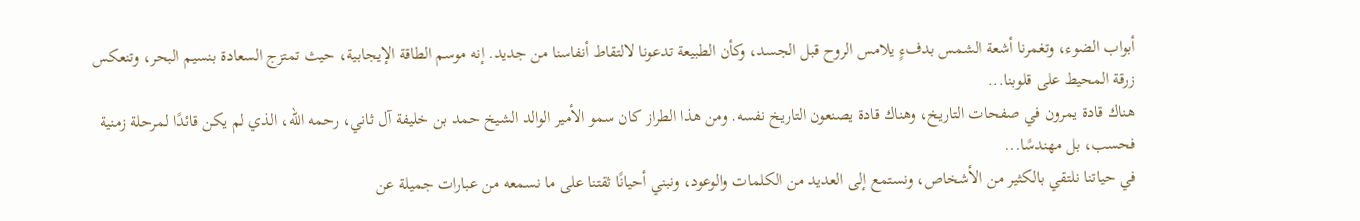أبواب الضوء، وتغمرنا أشعة الشمس بدفءٍ يلامس الروح قبل الجسد، وكأن الطبيعة تدعونا لالتقاط أنفاسنا من جديد. إنه موسم الطاقة الإيجابية، حيث تمتزج السعادة بنسيم البحر، وتنعكس زرقة المحيط على قلوبنا...
هناك قادة يمرون في صفحات التاريخ، وهناك قادة يصنعون التاريخ نفسه. ومن هذا الطراز كان سمو الأمير الوالد الشيخ حمد بن خليفة آل ثاني، رحمه الله، الذي لم يكن قائدًا لمرحلة زمنية فحسب، بل مهندسًا...
في حياتنا نلتقي بالكثير من الأشخاص، ونستمع إلى العديد من الكلمات والوعود، ونبني أحيانًا ثقتنا على ما نسمعه من عبارات جميلة عن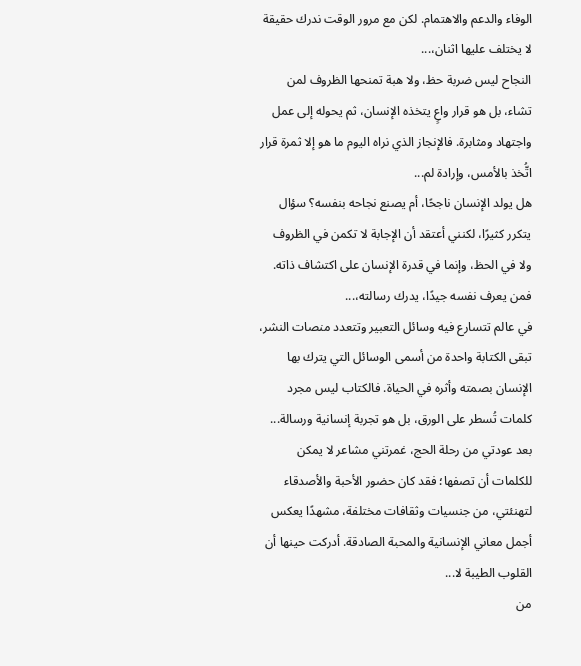الوفاء والدعم والاهتمام. لكن مع مرور الوقت ندرك حقيقة لا يختلف عليها اثنان،...
النجاح ليس ضربة حظ، ولا هبة تمنحها الظروف لمن تشاء، بل هو قرار واعٍ يتخذه الإنسان، ثم يحوله إلى عمل واجتهاد ومثابرة. فالإنجاز الذي نراه اليوم ما هو إلا ثمرة قرار اتُّخذ بالأمس، وإرادة لم...
هل يولد الإنسان ناجحًا، أم يصنع نجاحه بنفسه؟ سؤال يتكرر كثيرًا، لكنني أعتقد أن الإجابة لا تكمن في الظروف ولا في الحظ، وإنما في قدرة الإنسان على اكتشاف ذاته. فمن يعرف نفسه جيدًا، يدرك رسالته،...
في عالم تتسارع فيه وسائل التعبير وتتعدد منصات النشر، تبقى الكتابة واحدة من أسمى الوسائل التي يترك بها الإنسان بصمته وأثره في الحياة. فالكتاب ليس مجرد كلمات تُسطر على الورق، بل هو تجربة إنسانية ورسالة...
بعد عودتي من رحلة الحج، غمرتني مشاعر لا يمكن للكلمات أن تصفها؛ فقد كان حضور الأحبة والأصدقاء لتهنئتي، من جنسيات وثقافات مختلفة، مشهدًا يعكس أجمل معاني الإنسانية والمحبة الصادقة. أدركت حينها أن القلوب الطيبة لا...
من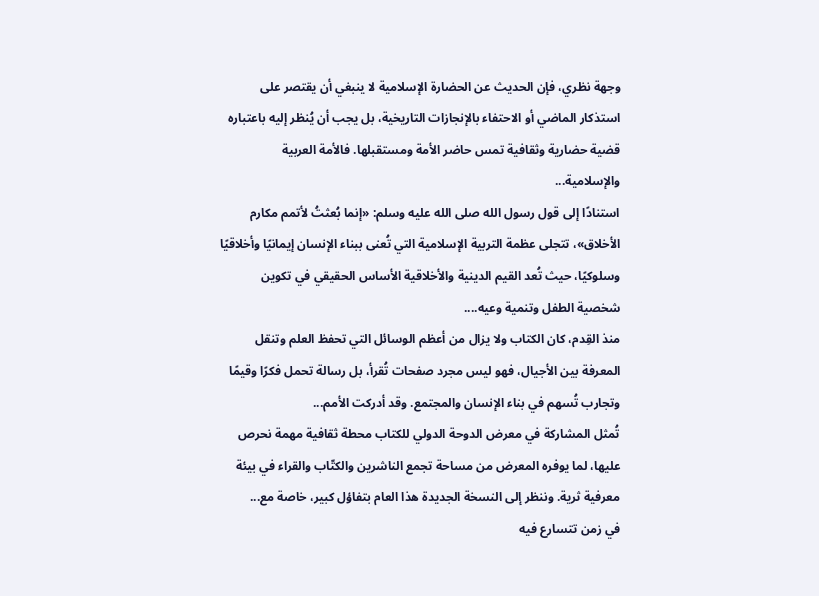وجهة نظري، فإن الحديث عن الحضارة الإسلامية لا ينبغي أن يقتصر على استذكار الماضي أو الاحتفاء بالإنجازات التاريخية، بل يجب أن يُنظر إليه باعتباره قضية حضارية وثقافية تمس حاضر الأمة ومستقبلها. فالأمة العربية والإسلامية...
استنادًا إلى قول رسول الله صلى الله عليه وسلم: «إنما بُعثتُ لأتمم مكارم الأخلاق»، تتجلى عظمة التربية الإسلامية التي تُعنى ببناء الإنسان إيمانيًا وأخلاقيًا وسلوكيًا، حيث تُعد القيم الدينية والأخلاقية الأساس الحقيقي في تكوين شخصية الطفل وتنمية وعيه....
منذ القِدم، كان الكتاب ولا يزال من أعظم الوسائل التي تحفظ العلم وتنقل المعرفة بين الأجيال، فهو ليس مجرد صفحات تُقرأ، بل رسالة تحمل فكرًا وقيمًا وتجارب تُسهم في بناء الإنسان والمجتمع. وقد أدركت الأمم...
تُمثل المشاركة في معرض الدوحة الدولي للكتاب محطة ثقافية مهمة نحرص عليها، لما يوفره المعرض من مساحة تجمع الناشرين والكتّاب والقراء في بيئة معرفية ثرية. وننظر إلى النسخة الجديدة هذا العام بتفاؤل كبير، خاصة مع...
في زمن تتسارع فيه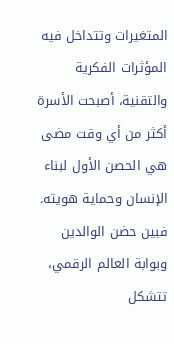المتغيرات وتتداخل فيه المؤثرات الفكرية والتقنية، أصبحت الأسرة أكثر من أي وقت مضى هي الحصن الأول لبناء الإنسان وحماية هويته. فبين حضن الوالدين وبوابة العالم الرقمي، تتشكل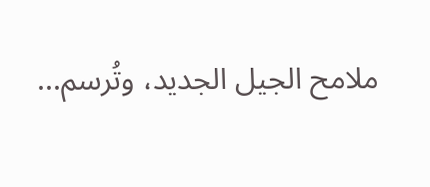ملامح الجيل الجديد، وتُرسم...